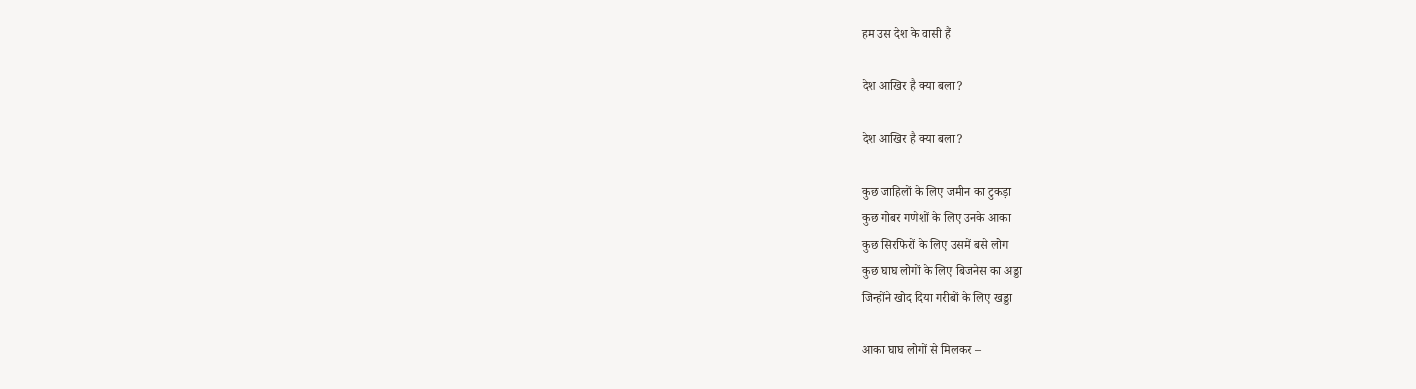हम उस देश के वासी हैं

देश आखिर है क्या बला?

देश आखिर है क्या बला?

कुछ जाहिलों के लिए जमीन का टुकड़ा
कुछ गोबर गणेशों के लिए उनके आका
कुछ सिरफिरों के लिए उसमें बसे लोग
कुछ घाघ लोगों के लिए बिजनेस का अड्डा
जिन्होंने खोद दिया गरीबों के लिए खड्डा

आका घाघ लोगों से मिलकर –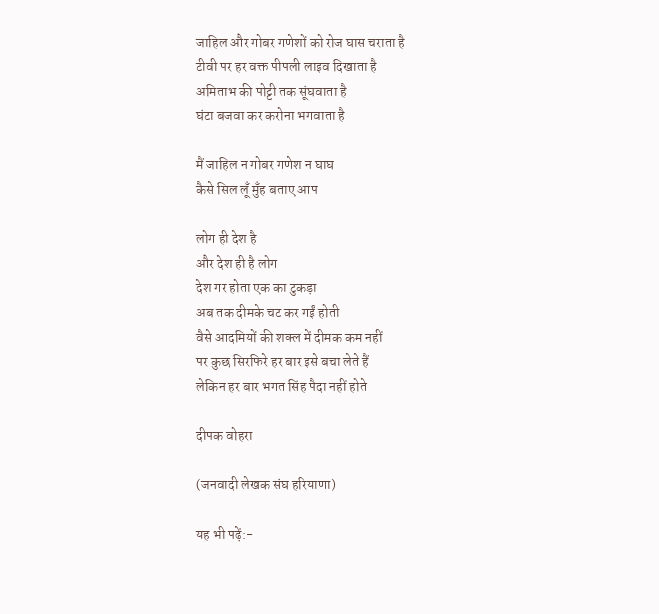जाहिल और गोबर गणेशों को रोज घास चराता है
टीवी पर हर वक्त पीपली लाइव दिखाता है
अमिताभ की पोट्टी तक सूंघवाता है
घंटा बजवा कर करोना भगवाता है

मैं जाहिल न गोबर गणेश न घाघ
कैसे सिल लूँ मुँह बताए आप

लोग ही देश है
और देश ही है लोग
देश गर होता एक का टुकड़ा
अब तक दीमके चट कर गईं होती
वैसे आदमियों की शक्ल में दीमक कम नहीं
पर कुछ सिरफिरे हर बार इसे बचा लेते हैं
लेकिन हर बार भगत सिंह पैदा नहीं होते

दीपक वोहरा

(जनवादी लेखक संघ हरियाणा)

यह भी पढ़ें:-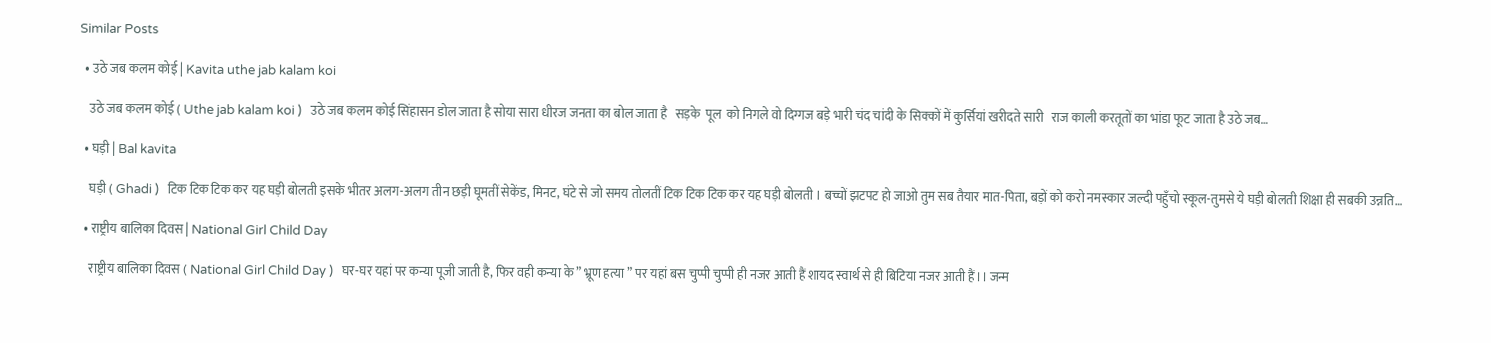Similar Posts

  • उठे जब कलम कोई | Kavita uthe jab kalam koi

    उठे जब कलम कोई ( Uthe jab kalam koi )   उठे जब कलम कोई सिंहासन डोल जाता है सोया सारा धीरज जनता का बोल जाता है   सड़के  पूल  को निगले वो दिग्गज बड़े भारी चंद चांदी के सिक्कों में कुर्सियां खरीदते सारी   राज काली करतूतों का भांडा फूट जाता है उठे जब…

  • घड़ी | Bal kavita

    घड़ी ( Ghadi )   टिक टिक टिक कर यह घड़ी बोलती इसके भीतर अलग-अलग तीन छड़ी घूमतीं सेकेंड, मिनट, घंटे से जो समय तोलतीं टिक टिक टिक कर यह घड़ी बोलती । बच्चों झटपट हो जाओ तुम सब तैयार मात-पिता, बड़ों को करो नमस्कार जल्दी पहुँचो स्कूल-तुमसे ये घड़ी बोलती शिक्षा ही सबकी उन्नति…

  • राष्ट्रीय बालिका दिवस | National Girl Child Day

    राष्ट्रीय बालिका दिवस ( National Girl Child Day )   घर-घर यहां पर कन्या पूजी जाती है, फिर वही कन्या के ” भ्रूण हत्या ” पर यहां बस चुप्पी चुप्पी ही नजर आती हैं शायद स्वार्थ से ही बिटिया नजर आती हैं।। जन्म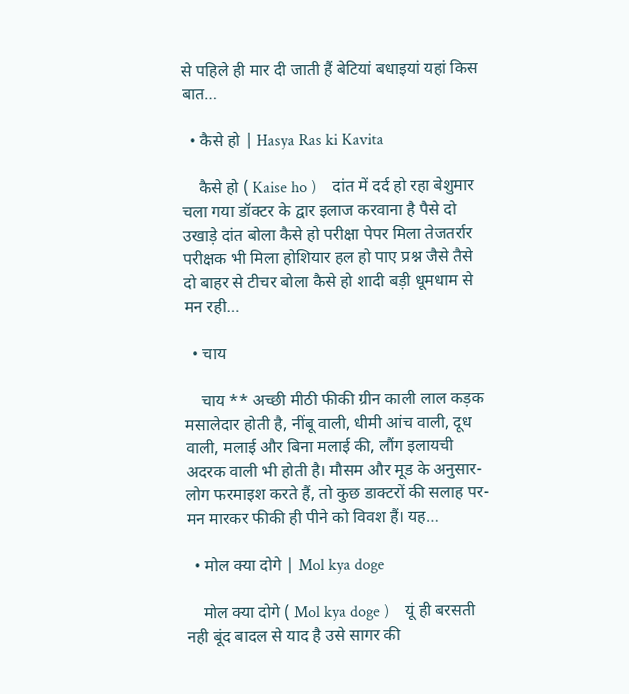से पहिले ही मार दी जाती हैं बेटियां बधाइयां यहां किस बात…

  • कैसे हो | Hasya Ras ki Kavita

    कैसे हो ( Kaise ho )    दांत में दर्द हो रहा बेशुमार चला गया डॉक्टर के द्वार इलाज करवाना है पैसे दो उखाड़े दांत बोला कैसे हो परीक्षा पेपर मिला तेजतर्रार परीक्षक भी मिला होशियार हल हो पाए प्रश्न जैसे तैसे दो बाहर से टीचर बोला कैसे हो शादी बड़ी धूमधाम से मन रही…

  • चाय

    चाय ** अच्छी मीठी फीकी ग्रीन काली लाल कड़क मसालेदार होती है, नींबू वाली, धीमी आंच वाली, दूध वाली, मलाई और बिना मलाई की, लौंग इलायची अदरक वाली भी होती है। मौसम और मूड के अनुसार- लोग फरमाइश करते हैं, तो कुछ डाक्टरों की सलाह पर- मन मारकर फीकी ही पीने को विवश हैं। यह…

  • मोल क्या दोगे | Mol kya doge

    मोल क्या दोगे ( Mol kya doge )    यूं ही बरसती नही बूंद बादल से याद है उसे सागर की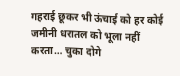गहराई छूकर भी ऊंचाई को हर कोई जमीनी धरातल को भूला नहीं करता… चुका दोगे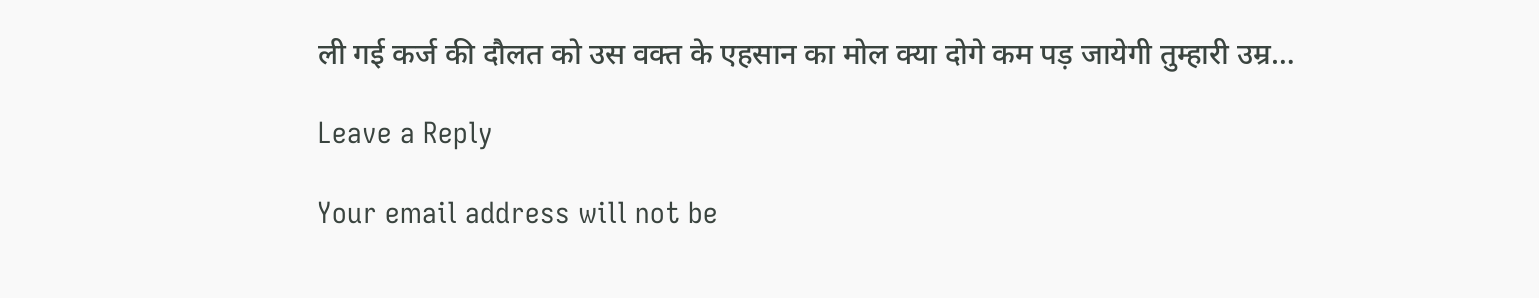ली गई कर्ज की दौलत को उस वक्त के एहसान का मोल क्या दोगे कम पड़ जायेगी तुम्हारी उम्र…

Leave a Reply

Your email address will not be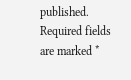published. Required fields are marked *